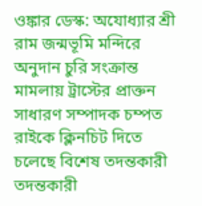ওঙ্কার ডেস্ক: অযোধ্যার শ্রী রাম জন্মভূমি মন্দিরে অনুদান চুরি সংক্রান্ত মামলায় ট্রাস্টের প্রাক্তন সাধারণ সম্পাদক চম্পত রাইকে ক্লিনচিট দিতে চলেছে বিশেষ তদন্তকারী তদন্তকারী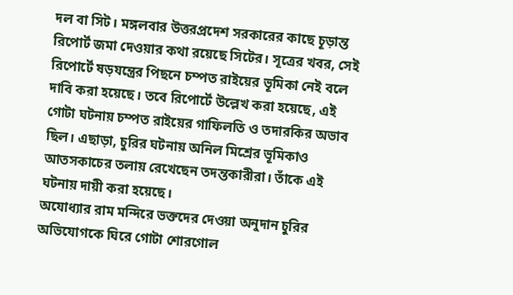দল বা সিট। মঙ্গলবার উত্তরপ্রদেশ সরকারের কাছে চূড়ান্ত রিপোর্ট জমা দেওয়ার কথা রয়েছে সিটের। সূত্রের খবর, সেই রিপোর্টে ষড়যন্ত্রের পিছনে চম্পত রাইয়ের ভূমিকা নেই বলে দাবি করা হয়েছে। তবে রিপোর্টে উল্লেখ করা হয়েছে, এই গোটা ঘটনায় চম্পত রাইয়ের গাফিলতি ও তদারকির অভাব ছিল। এছাড়া, চুরির ঘটনায় অনিল মিশ্রের ভূমিকাও আতসকাচের তলায় রেখেছেন তদন্তকারীরা। তাঁকে এই ঘটনায় দায়ী করা হয়েছে।
অযোধ্যার রাম মন্দিরে ভক্তদের দেওয়া অনুদান চুরির অভিযোগকে ঘিরে গোটা শোরগোল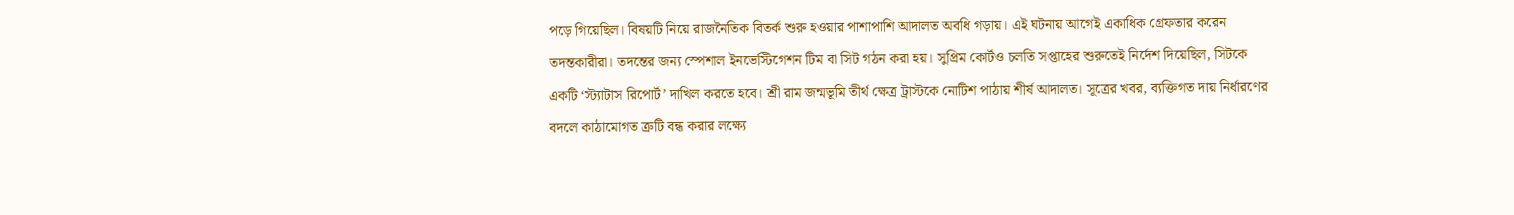পড়ে গিয়েছিল। বিষয়টি নিয়ে রাজনৈতিক বিতর্ক শুরু হওয়ার পাশাপাশি আদালত অবধি গড়ায়। এই ঘটনায় আগেই একাধিক গ্রেফতার করেন তদন্তকারীরা। তদন্তের জন্য স্পেশাল ইনভেস্টিগেশন টিম বা সিট গঠন করা হয়। সুপ্রিম কোর্টও চলতি সপ্তাহের শুরুতেই নির্দেশ দিয়েছিল, সিটকে একটি ‘স্ট্যাটাস রিপোর্ট’ দাখিল করতে হবে। শ্রী রাম জন্মভূমি তীর্থ ক্ষেত্র ট্রাস্টকে নোটিশ পাঠায় শীর্ষ আদালত। সূত্রের খবর, ব্যক্তিগত দায় নির্ধারণের বদলে কাঠামোগত ত্রুটি বন্ধ করার লক্ষ্যে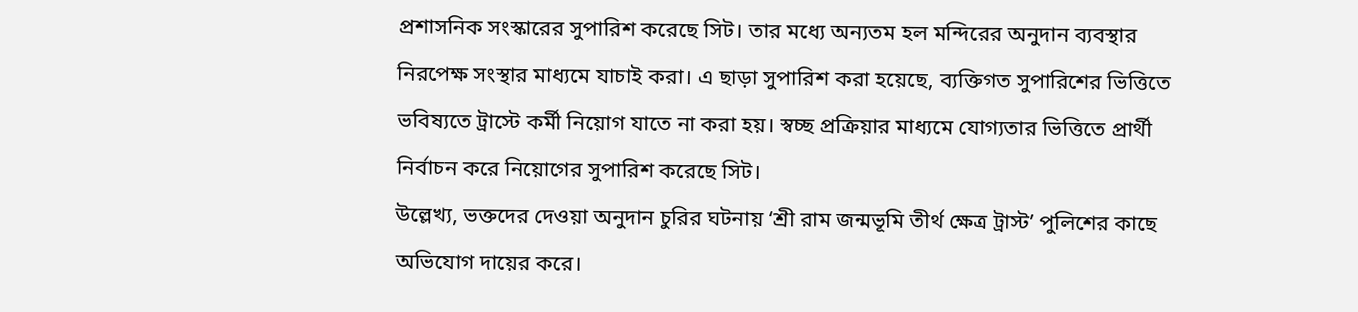প্রশাসনিক সংস্কারের সুপারিশ করেছে সিট। তার মধ্যে অন্যতম হল মন্দিরের অনুদান ব্যবস্থার নিরপেক্ষ সংস্থার মাধ্যমে যাচাই করা। এ ছাড়া সুপারিশ করা হয়েছে, ব্যক্তিগত সুপারিশের ভিত্তিতে ভবিষ্যতে ট্রাস্টে কর্মী নিয়োগ যাতে না করা হয়। স্বচ্ছ প্রক্রিয়ার মাধ্যমে যোগ্যতার ভিত্তিতে প্রার্থী নির্বাচন করে নিয়োগের সুপারিশ করেছে সিট।
উল্লেখ্য, ভক্তদের দেওয়া অনুদান চুরির ঘটনায় ‘শ্রী রাম জন্মভূমি তীর্থ ক্ষেত্র ট্রাস্ট’ পুলিশের কাছে অভিযোগ দায়ের করে।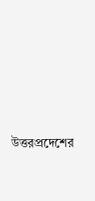উত্তরপ্রদেশের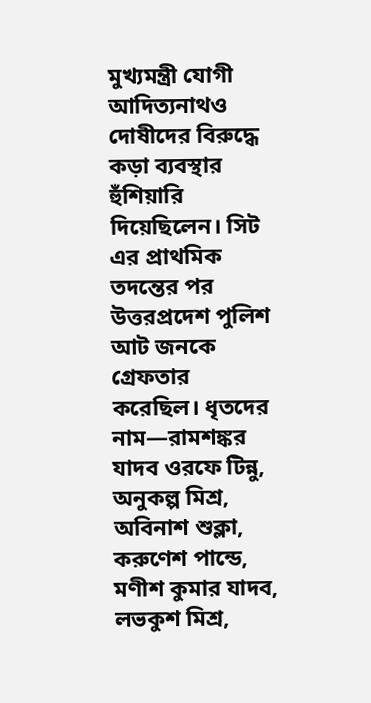মুখ্যমন্ত্রী যোগী আদিত্যনাথও দোষীদের বিরুদ্ধে কড়া ব্যবস্থার হুঁশিয়ারি দিয়েছিলেন। সিট এর প্রাথমিক তদন্তের পর উত্তরপ্রদেশ পুলিশ আট জনকে গ্রেফতার করেছিল। ধৃতদের নাম—রামশঙ্কর যাদব ওরফে টিন্নু, অনুকল্প মিশ্র, অবিনাশ শুক্লা, করুণেশ পান্ডে, মণীশ কুমার যাদব, লভকুশ মিশ্র,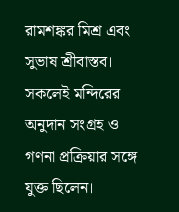রামশঙ্কর মিশ্র এবং সুভাষ শ্রীবাস্তব। সকলেই মন্দিরের অনুদান সংগ্রহ ও গণনা প্রক্রিয়ার সঙ্গে যুক্ত ছিলেন।